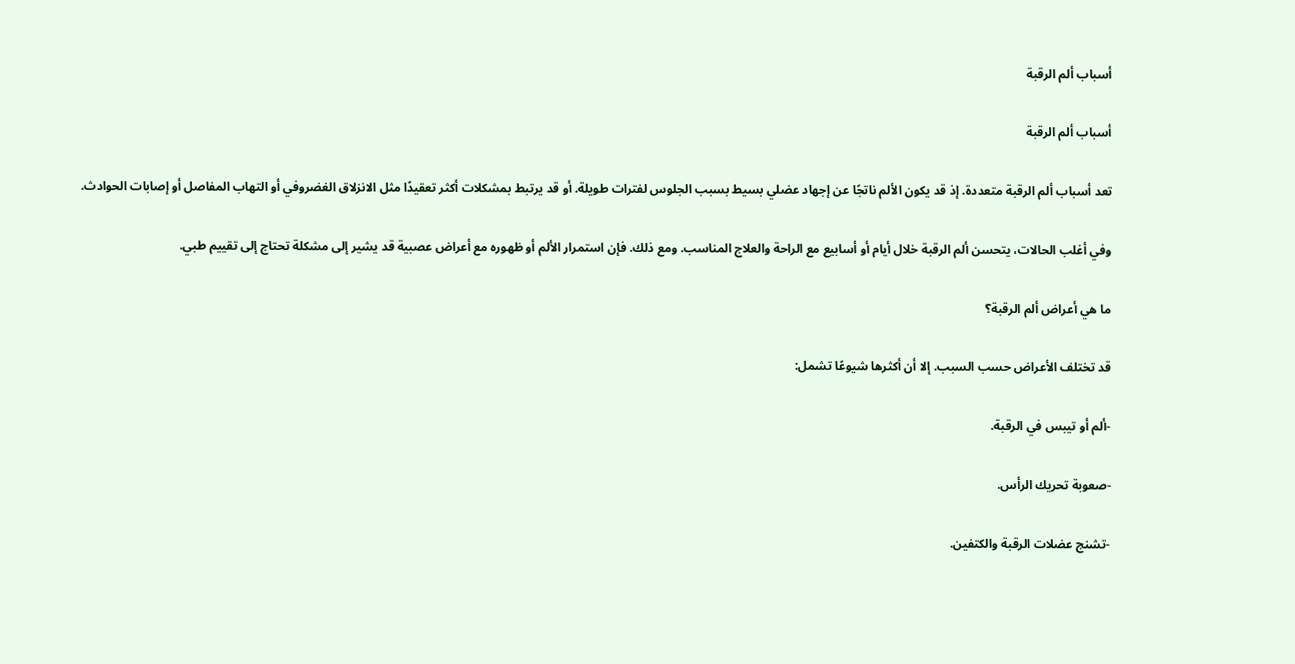أسباب ألم الرقبة

أسباب ألم الرقبة

تعد أسباب ألم الرقبة متعددة. إذ قد يكون الألم ناتجًا عن إجهاد عضلي بسيط بسبب الجلوس لفترات طويلة. أو قد يرتبط بمشكلات أكثر تعقيدًا مثل الانزلاق الغضروفي أو التهاب المفاصل أو إصابات الحوادث.

وفي أغلب الحالات، يتحسن ألم الرقبة خلال أيام أو أسابيع مع الراحة والعلاج المناسب. ومع ذلك. فإن استمرار الألم أو ظهوره مع أعراض عصبية قد يشير إلى مشكلة تحتاج إلى تقييم طبي.

ما هي أعراض ألم الرقبة؟

قد تختلف الأعراض حسب السبب. إلا أن أكثرها شيوعًا تشمل:

-ألم أو تيبس في الرقبة.

-صعوبة تحريك الرأس.

-تشنج عضلات الرقبة والكتفين.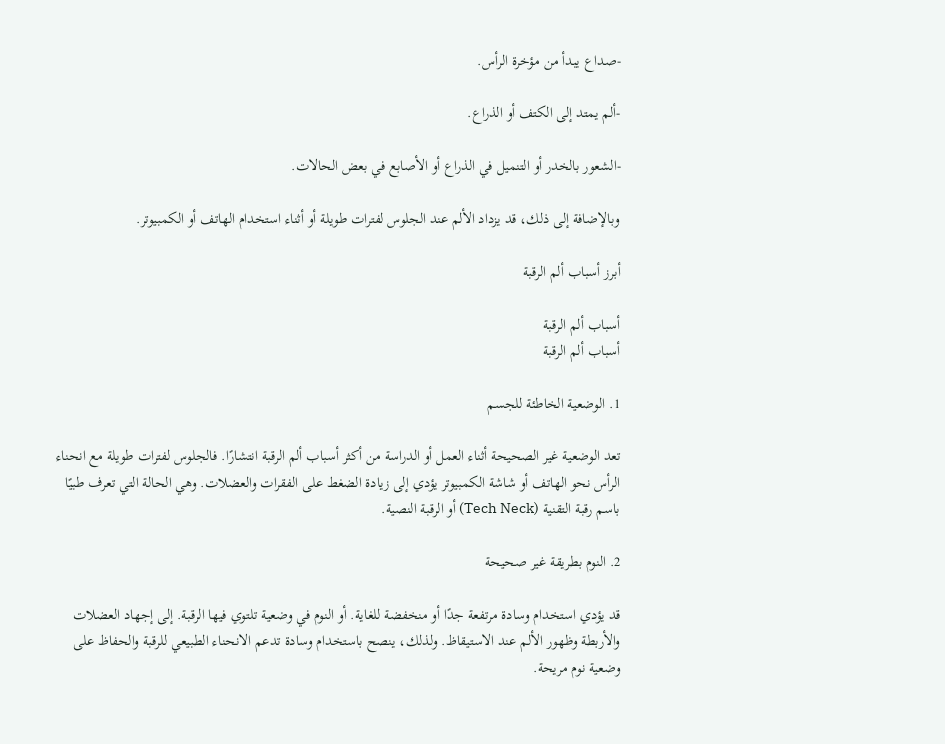-صداع يبدأ من مؤخرة الرأس.

-ألم يمتد إلى الكتف أو الذراع.

-الشعور بالخدر أو التنميل في الذراع أو الأصابع في بعض الحالات.

وبالإضافة إلى ذلك، قد يزداد الألم عند الجلوس لفترات طويلة أو أثناء استخدام الهاتف أو الكمبيوتر.

أبرز أسباب ألم الرقبة

أسباب ألم الرقبة
أسباب ألم الرقبة

1. الوضعية الخاطئة للجسم

تعد الوضعية غير الصحيحة أثناء العمل أو الدراسة من أكثر أسباب ألم الرقبة انتشارًا. فالجلوس لفترات طويلة مع انحناء الرأس نحو الهاتف أو شاشة الكمبيوتر يؤدي إلى زيادة الضغط على الفقرات والعضلات. وهي الحالة التي تعرف طبيًا باسم رقبة التقنية (Tech Neck) أو الرقبة النصية.

2. النوم بطريقة غير صحيحة

قد يؤدي استخدام وسادة مرتفعة جدًا أو منخفضة للغاية. أو النوم في وضعية تلتوي فيها الرقبة. إلى إجهاد العضلات والأربطة وظهور الألم عند الاستيقاظ. ولذلك، ينصح باستخدام وسادة تدعم الانحناء الطبيعي للرقبة والحفاظ على وضعية نوم مريحة.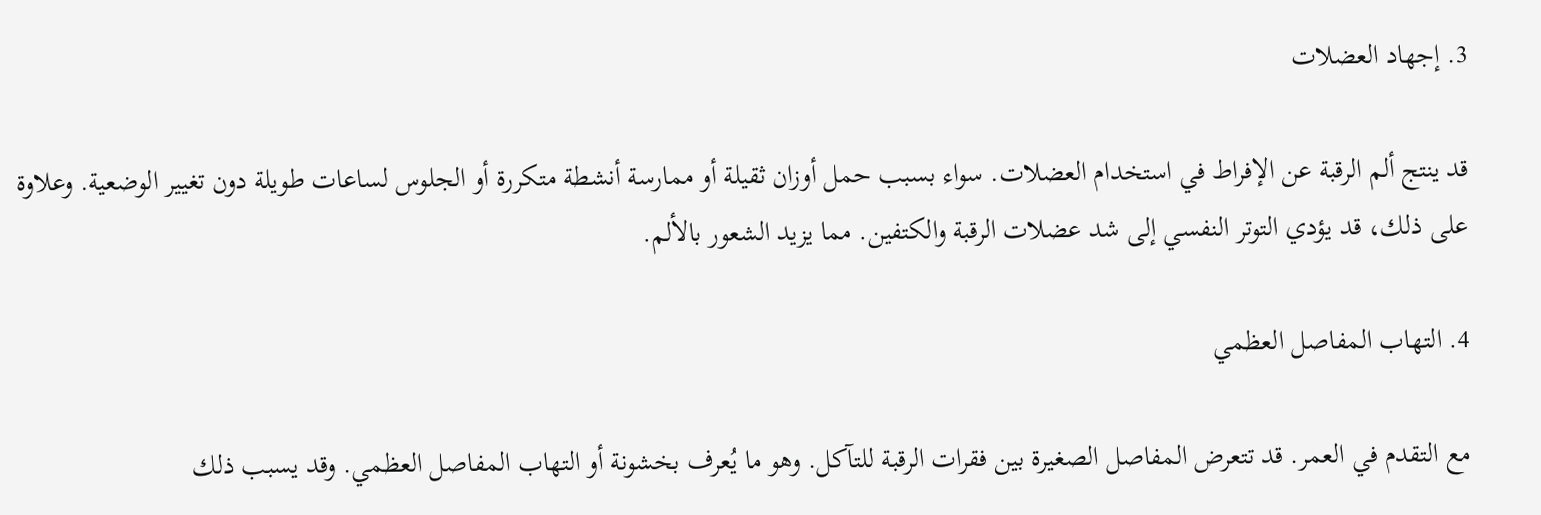3. إجهاد العضلات

قد ينتج ألم الرقبة عن الإفراط في استخدام العضلات. سواء بسبب حمل أوزان ثقيلة أو ممارسة أنشطة متكررة أو الجلوس لساعات طويلة دون تغيير الوضعية. وعلاوة على ذلك، قد يؤدي التوتر النفسي إلى شد عضلات الرقبة والكتفين. مما يزيد الشعور بالألم.

4. التهاب المفاصل العظمي

مع التقدم في العمر. قد تتعرض المفاصل الصغيرة بين فقرات الرقبة للتآكل. وهو ما يُعرف بخشونة أو التهاب المفاصل العظمي. وقد يسبب ذلك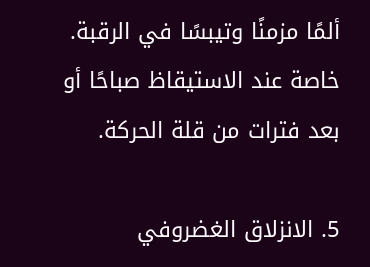ألمًا مزمنًا وتيبسًا في الرقبة. خاصة عند الاستيقاظ صباحًا أو بعد فترات من قلة الحركة.

5. الانزلاق الغضروفي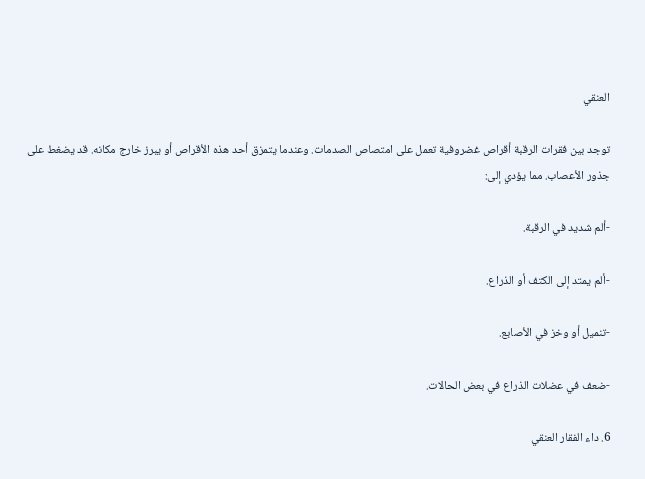العنقي

توجد بين فقرات الرقبة أقراص غضروفية تعمل على امتصاص الصدمات. وعندما يتمزق أحد هذه الأقراص أو يبرز خارج مكانه. قد يضغط على جذور الأعصاب. مما يؤدي إلى:

-ألم شديد في الرقبة.

-ألم يمتد إلى الكتف أو الذراع.

-تنميل أو وخز في الأصابع.

-ضعف في عضلات الذراع في بعض الحالات.

6. داء الفقار العنقي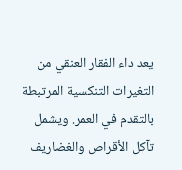يعد داء الفقار العنقي من التغيرات التنكسية المرتبطة بالتقدم في العمر. ويشمل تآكل الأقراص والغضاريف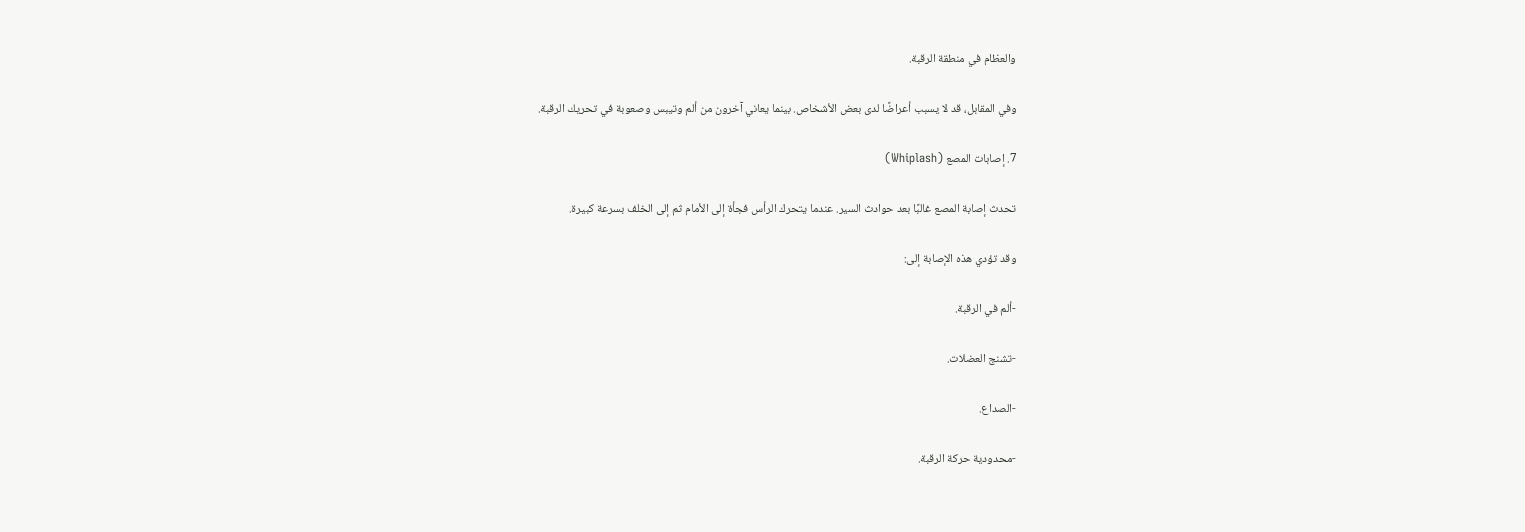والعظام في منطقة الرقبة.

وفي المقابل، قد لا يسبب أعراضًا لدى بعض الأشخاص. بينما يعاني آخرون من ألم وتيبس وصعوبة في تحريك الرقبة.

7. إصابات المصع (Whiplash)

تحدث إصابة المصع غالبًا بعد حوادث السير. عندما يتحرك الرأس فجأة إلى الأمام ثم إلى الخلف بسرعة كبيرة.

وقد تؤدي هذه الإصابة إلى:

-ألم في الرقبة.

-تشنج العضلات.

-الصداع.

-محدودية حركة الرقبة.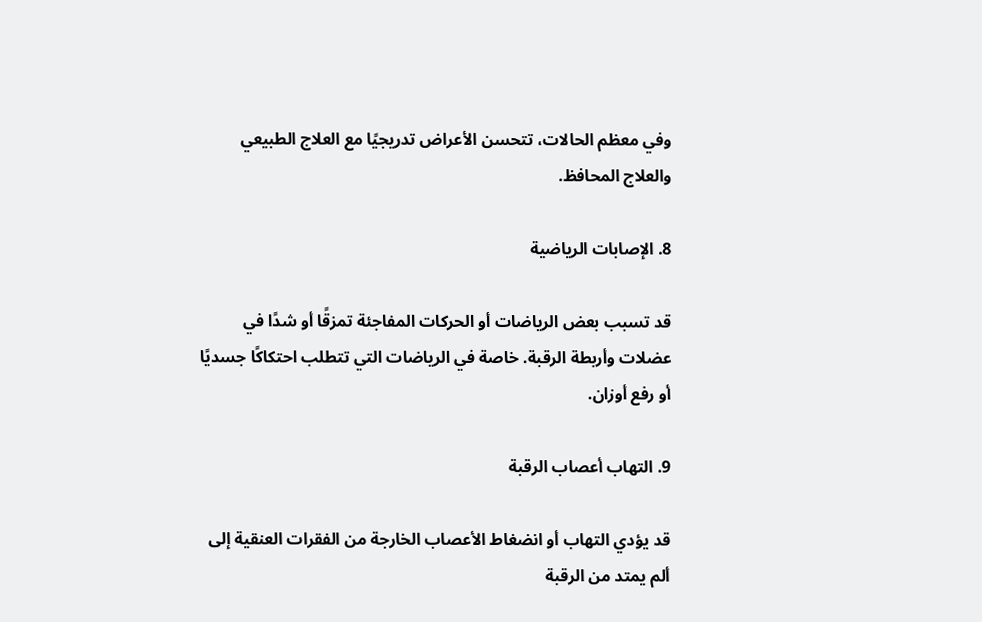وفي معظم الحالات، تتحسن الأعراض تدريجيًا مع العلاج الطبيعي والعلاج المحافظ.

8. الإصابات الرياضية

قد تسبب بعض الرياضات أو الحركات المفاجئة تمزقًا أو شدًا في عضلات وأربطة الرقبة. خاصة في الرياضات التي تتطلب احتكاكًا جسديًا أو رفع أوزان.

9. التهاب أعصاب الرقبة

قد يؤدي التهاب أو انضغاط الأعصاب الخارجة من الفقرات العنقية إلى ألم يمتد من الرقبة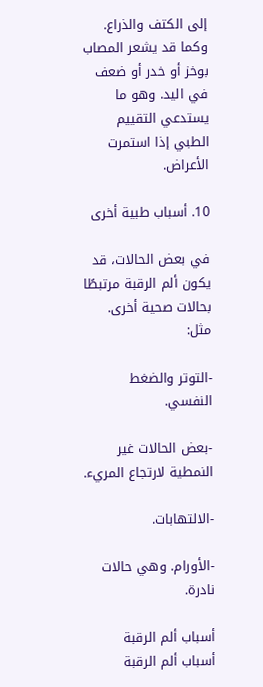إلى الكتف والذراع. وكما قد يشعر المصاب بوخز أو خدر أو ضعف في اليد. وهو ما يستدعي التقييم الطبي إذا استمرت الأعراض.

10. أسباب طبية أخرى

في بعض الحالات، قد يكون ألم الرقبة مرتبطًا بحالات صحية أخرى. مثل:

-التوتر والضغط النفسي.

-بعض الحالات غير النمطية لارتجاع المريء.

-الالتهابات.

-الأورام. وهي حالات نادرة.

أسباب ألم الرقبة
أسباب ألم الرقبة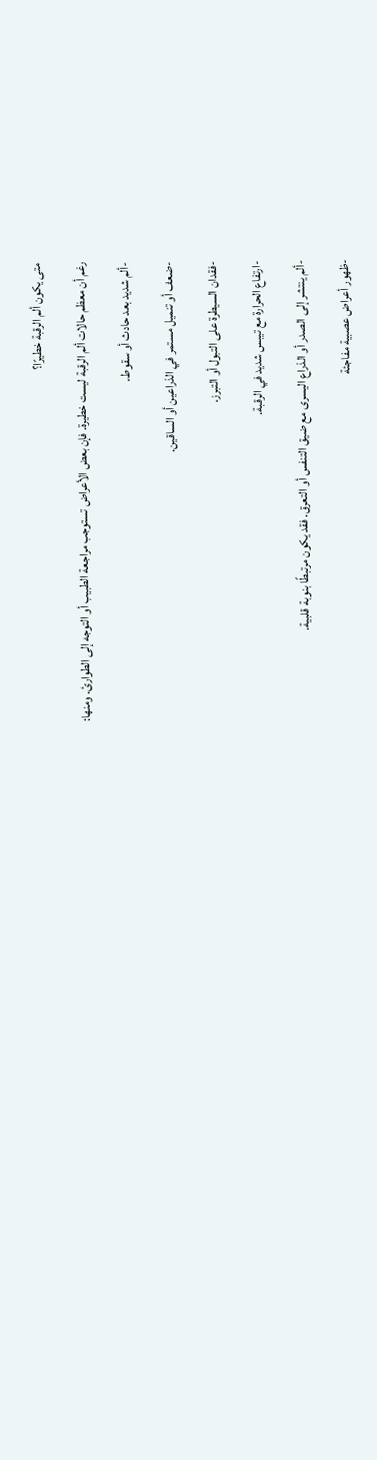متى يكون ألم الرقبة خطيرًا؟

رغم أن معظم حالات ألم الرقبة ليست خطيرة. فإن بعض الأعراض تستوجب مراجعة الطبيب أو التوجه إلى الطوارئ. ومنها:

-ألم شديد بعد حادث أو سقوط.

-ضعف أو تنميل مستمر في الذراعين أو الساقين.

-فقدان السيطرة على التبول أو التبرز.

-ارتفاع الحرارة مع تيبس شديد في الرقبة.

-ألم ينتشر إلى الصدر أو الذراع اليسرى مع ضيق التنفس أو التعرق. فقد يكون مرتبطًا بنوبة قلبية.

-ظهور أعراض عصبية مفاجئة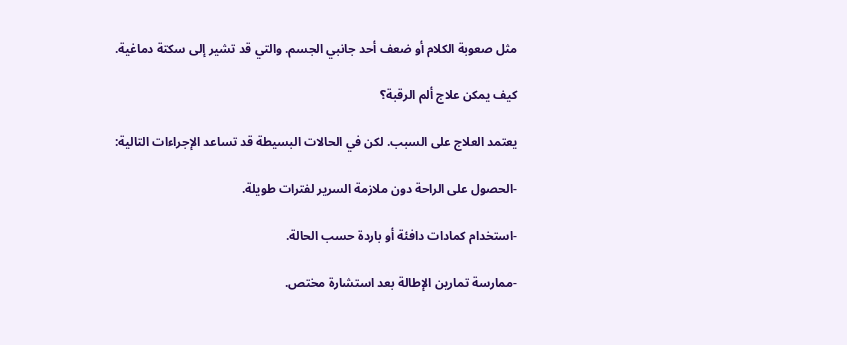مثل صعوبة الكلام أو ضعف أحد جانبي الجسم. والتي قد تشير إلى سكتة دماغية.

كيف يمكن علاج ألم الرقبة؟

يعتمد العلاج على السبب. لكن في الحالات البسيطة قد تساعد الإجراءات التالية:

-الحصول على الراحة دون ملازمة السرير لفترات طويلة.

-استخدام كمادات دافئة أو باردة حسب الحالة.

-ممارسة تمارين الإطالة بعد استشارة مختص.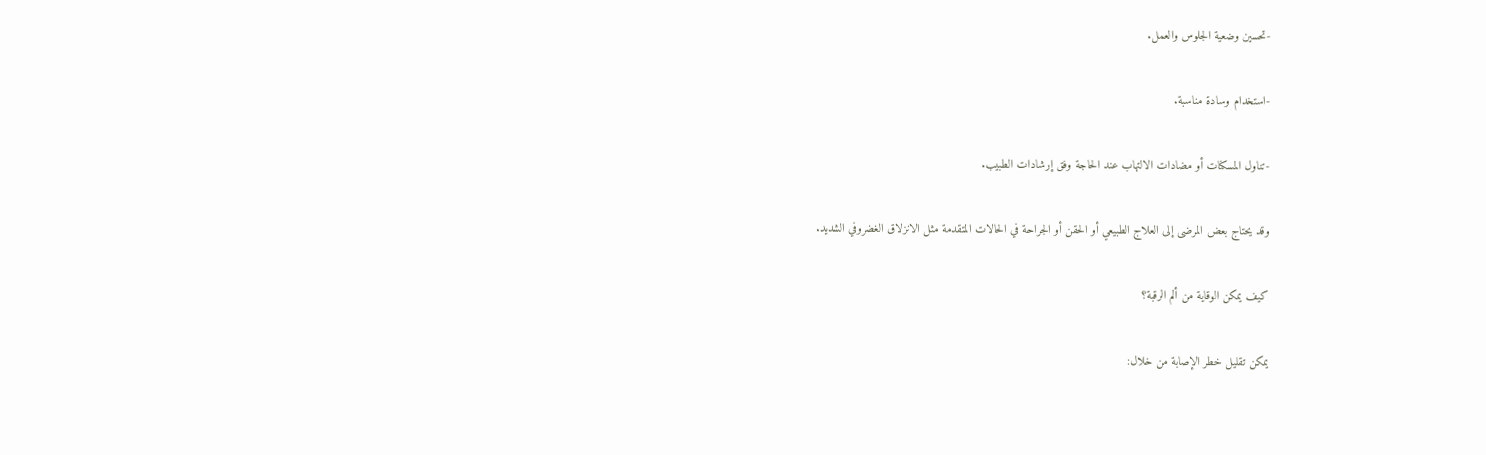-تحسين وضعية الجلوس والعمل.

-استخدام وسادة مناسبة.

-تناول المسكنات أو مضادات الالتهاب عند الحاجة وفق إرشادات الطبيب.

وقد يحتاج بعض المرضى إلى العلاج الطبيعي أو الحقن أو الجراحة في الحالات المتقدمة مثل الانزلاق الغضروفي الشديد.

كيف يمكن الوقاية من ألم الرقبة؟

يمكن تقليل خطر الإصابة من خلال: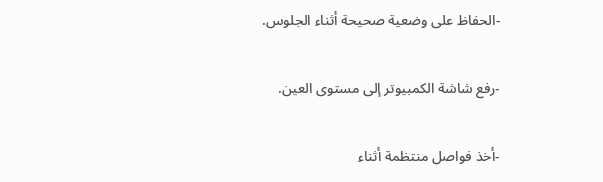-الحفاظ على وضعية صحيحة أثناء الجلوس.

-رفع شاشة الكمبيوتر إلى مستوى العين.

-أخذ فواصل منتظمة أثناء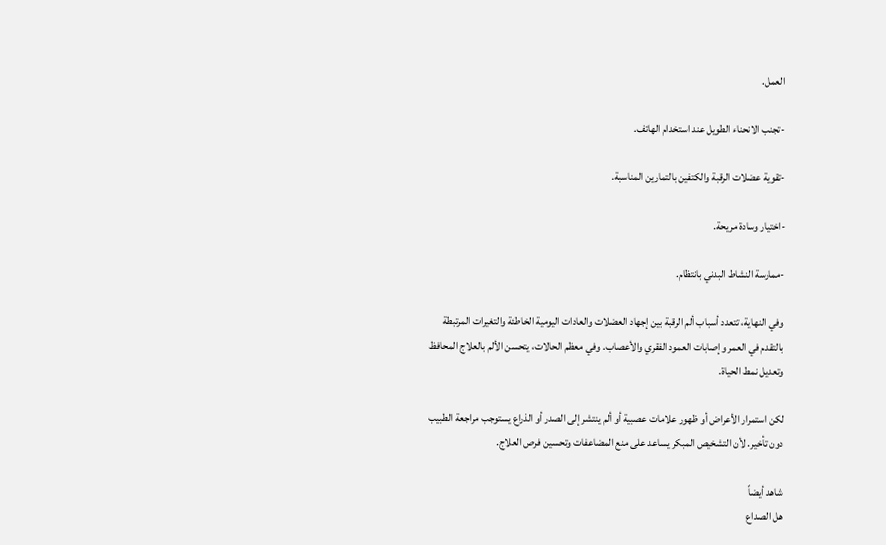العمل.

-تجنب الانحناء الطويل عند استخدام الهاتف.

-تقوية عضلات الرقبة والكتفين بالتمارين المناسبة.

-اختيار وسادة مريحة.

-ممارسة النشاط البدني بانتظام.

وفي النهاية، تتعدد أسباب ألم الرقبة بين إجهاد العضلات والعادات اليومية الخاطئة والتغيرات المرتبطة بالتقدم في العمر وإصابات العمود الفقري والأعصاب. وفي معظم الحالات، يتحسن الألم بالعلاج المحافظ وتعديل نمط الحياة.

لكن استمرار الأعراض أو ظهور علامات عصبية أو ألم ينتشر إلى الصدر أو الذراع يستوجب مراجعة الطبيب دون تأخير. لأن التشخيص المبكر يساعد على منع المضاعفات وتحسين فرص العلاج.

شاهد أيضاً
هل الصداع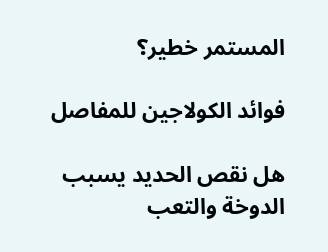المستمر خطير؟

فوائد الكولاجين للمفاصل

هل نقص الحديد يسبب الدوخة والتعب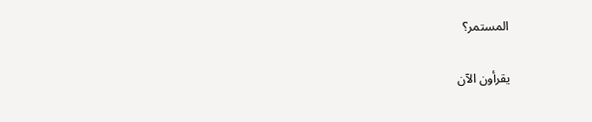المستمر؟

يقرأون الآن